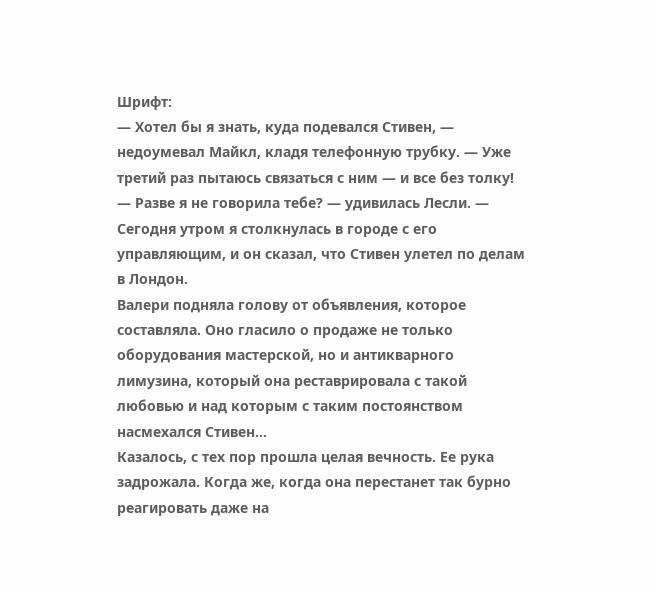Шрифт:
— Хотел бы я знать, куда подевался Стивен, — недоумевал Майкл, кладя телефонную трубку. — Уже третий раз пытаюсь связаться с ним — и все без толку!
— Разве я не говорила тебе? — удивилась Лесли. — Сегодня утром я столкнулась в городе с его управляющим, и он сказал, что Стивен улетел по делам в Лондон.
Валери подняла голову от объявления, которое составляла. Оно гласило о продаже не только оборудования мастерской, но и антикварного лимузина, который она реставрировала с такой любовью и над которым с таким постоянством насмехался Стивен…
Казалось, с тех пор прошла целая вечность. Ее рука задрожала. Когда же, когда она перестанет так бурно реагировать даже на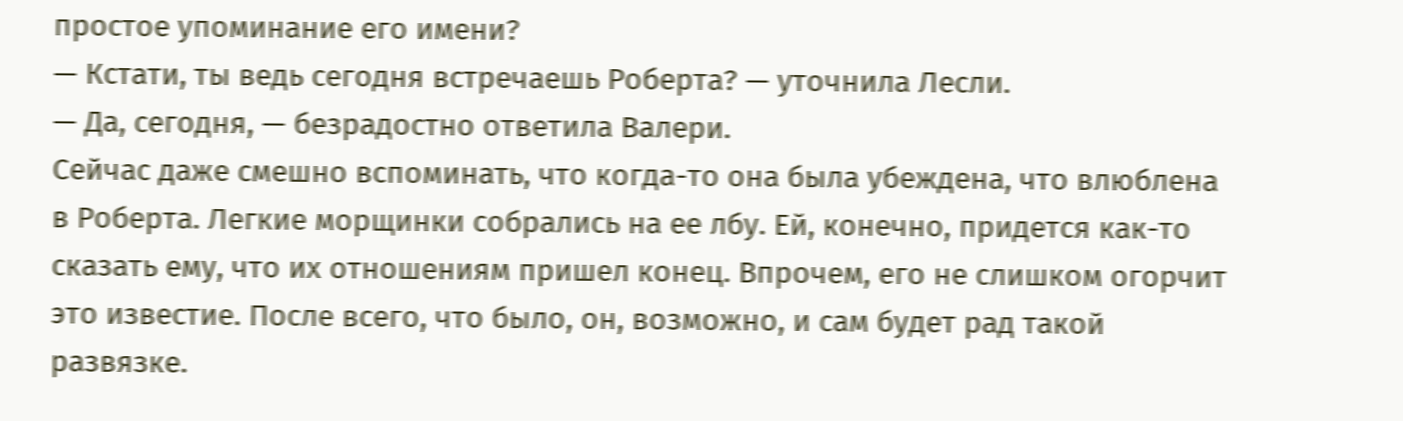простое упоминание его имени?
— Кстати, ты ведь сегодня встречаешь Роберта? — уточнила Лесли.
— Да, сегодня, — безрадостно ответила Валери.
Сейчас даже смешно вспоминать, что когда-то она была убеждена, что влюблена в Роберта. Легкие морщинки собрались на ее лбу. Ей, конечно, придется как-то сказать ему, что их отношениям пришел конец. Впрочем, его не слишком огорчит это известие. После всего, что было, он, возможно, и сам будет рад такой развязке.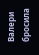Валери бросила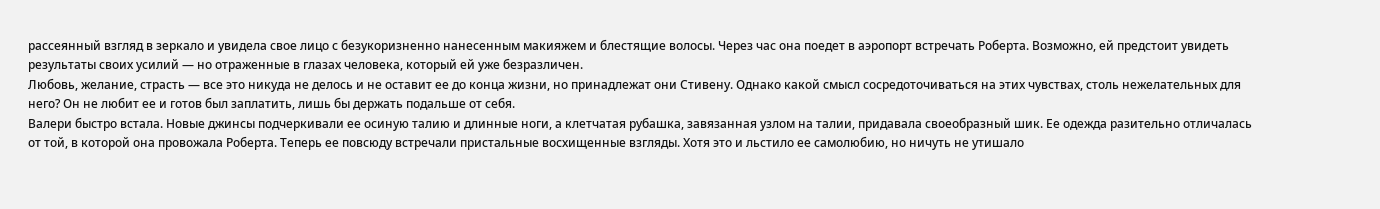рассеянный взгляд в зеркало и увидела свое лицо с безукоризненно нанесенным макияжем и блестящие волосы. Через час она поедет в аэропорт встречать Роберта. Возможно, ей предстоит увидеть результаты своих усилий — но отраженные в глазах человека, который ей уже безразличен.
Любовь, желание, страсть — все это никуда не делось и не оставит ее до конца жизни, но принадлежат они Стивену. Однако какой смысл сосредоточиваться на этих чувствах, столь нежелательных для него? Он не любит ее и готов был заплатить, лишь бы держать подальше от себя.
Валери быстро встала. Новые джинсы подчеркивали ее осиную талию и длинные ноги, а клетчатая рубашка, завязанная узлом на талии, придавала своеобразный шик. Ее одежда разительно отличалась от той, в которой она провожала Роберта. Теперь ее повсюду встречали пристальные восхищенные взгляды. Хотя это и льстило ее самолюбию, но ничуть не утишало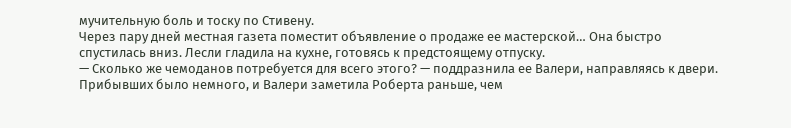мучительную боль и тоску по Стивену.
Через пару дней местная газета поместит объявление о продаже ее мастерской… Она быстро спустилась вниз. Лесли гладила на кухне, готовясь к предстоящему отпуску.
— Сколько же чемоданов потребуется для всего этого? — поддразнила ее Валери, направляясь к двери.
Прибывших было немного, и Валери заметила Роберта раньше, чем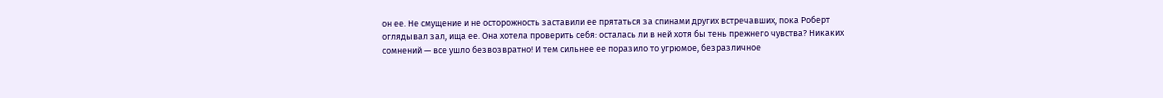он ее. Не смущение и не осторожность заставили ее прятаться за спинами других встречавших, пока Роберт оглядывал зал, ища ее. Она хотела проверить себя: осталась ли в ней хотя бы тень прежнего чувства? Никаких сомнений — все ушло безвозвратно! И тем сильнее ее поразило то угрюмое, безразличное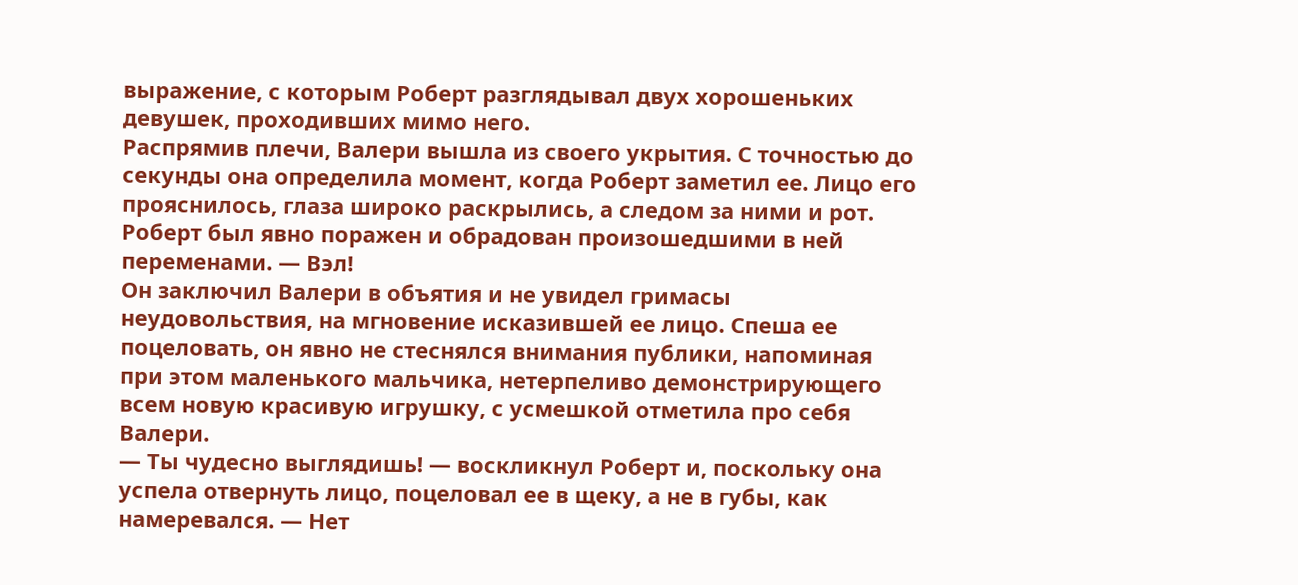выражение, с которым Роберт разглядывал двух хорошеньких девушек, проходивших мимо него.
Распрямив плечи, Валери вышла из своего укрытия. С точностью до секунды она определила момент, когда Роберт заметил ее. Лицо его прояснилось, глаза широко раскрылись, а следом за ними и рот. Роберт был явно поражен и обрадован произошедшими в ней переменами. — Вэл!
Он заключил Валери в объятия и не увидел гримасы неудовольствия, на мгновение исказившей ее лицо. Спеша ее поцеловать, он явно не стеснялся внимания публики, напоминая при этом маленького мальчика, нетерпеливо демонстрирующего всем новую красивую игрушку, с усмешкой отметила про себя Валери.
— Ты чудесно выглядишь! — воскликнул Роберт и, поскольку она успела отвернуть лицо, поцеловал ее в щеку, а не в губы, как намеревался. — Нет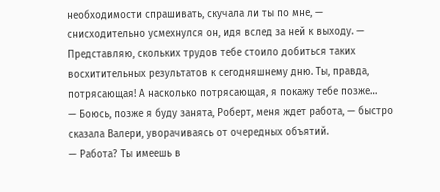необходимости спрашивать, скучала ли ты по мне, — снисходительно усмехнулся он, идя вслед за ней к выходу. — Представляю, скольких трудов тебе стоило добиться таких восхитительных результатов к сегодняшнему дню. Ты, правда, потрясающая! А насколько потрясающая, я покажу тебе позже…
— Боюсь, позже я буду занята, Роберт, меня ждет работа, — быстро сказала Валери, уворачиваясь от очередных объятий.
— Работа? Ты имеешь в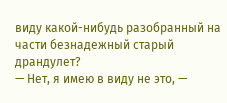виду какой-нибудь разобранный на части безнадежный старый драндулет?
— Нет, я имею в виду не это, —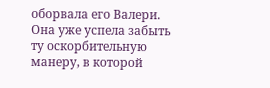оборвала его Валери. Она уже успела забыть ту оскорбительную манеру, в которой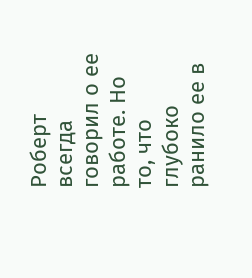Роберт всегда говорил о ее работе. Но то, что глубоко ранило ее в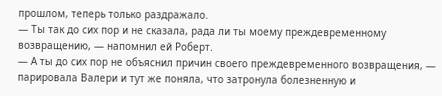прошлом, теперь только раздражало.
— Ты так до сих пор и не сказала, рада ли ты моему преждевременному возвращению, — напомнил ей Роберт.
— А ты до сих пор не объяснил причин своего преждевременного возвращения, — парировала Валери и тут же поняла, что затронула болезненную и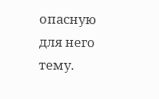опасную для него тему.